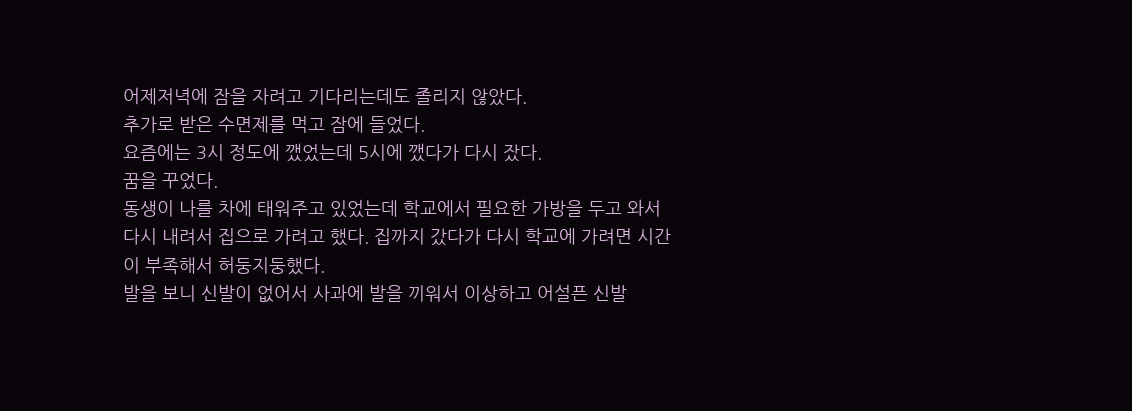어제저녁에 잠을 자려고 기다리는데도 졸리지 않았다.
추가로 받은 수면제를 먹고 잠에 들었다.
요즘에는 3시 정도에 깼었는데 5시에 깼다가 다시 잤다.
꿈을 꾸었다.
동생이 나를 차에 태워주고 있었는데 학교에서 필요한 가방을 두고 와서
다시 내려서 집으로 가려고 했다. 집까지 갔다가 다시 학교에 가려면 시간이 부족해서 허둥지둥했다.
발을 보니 신발이 없어서 사과에 발을 끼워서 이상하고 어설픈 신발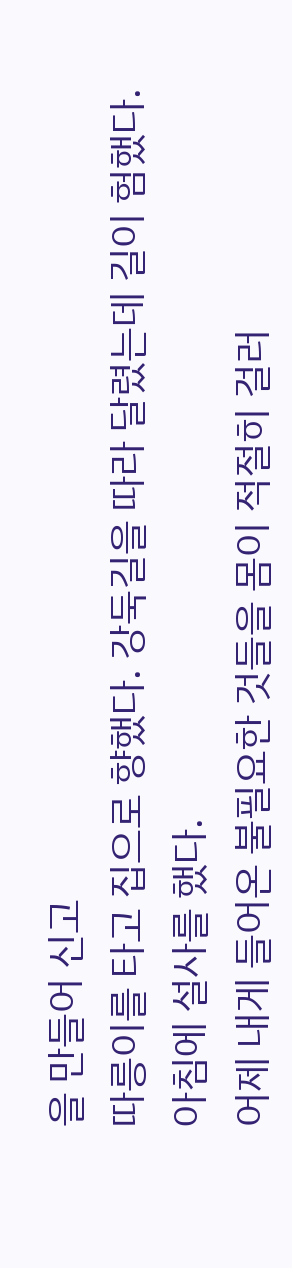을 만들어 신고
따릉이를 타고 집으로 향했다. 강둑길을 따라 달렸는데 길이 험했다.
아침에 설사를 했다.
어제 내게 들어온 불필요한 것들을 몸이 적절히 걸러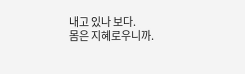내고 있나 보다.
몸은 지혜로우니까.